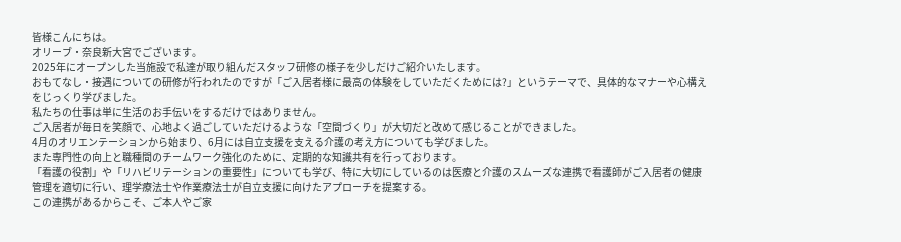皆様こんにちは。
オリーブ・奈良新大宮でございます。
2025年にオープンした当施設で私達が取り組んだスタッフ研修の様子を少しだけご紹介いたします。
おもてなし・接遇についての研修が行われたのですが「ご入居者様に最高の体験をしていただくためには?」というテーマで、具体的なマナーや心構えをじっくり学びました。
私たちの仕事は単に生活のお手伝いをするだけではありません。
ご入居者が毎日を笑顔で、心地よく過ごしていただけるような「空間づくり」が大切だと改めて感じることができました。
4月のオリエンテーションから始まり、6月には自立支援を支える介護の考え方についても学びました。
また専門性の向上と職種間のチームワーク強化のために、定期的な知識共有を行っております。
「看護の役割」や「リハビリテーションの重要性」についても学び、特に大切にしているのは医療と介護のスムーズな連携で看護師がご入居者の健康管理を適切に行い、理学療法士や作業療法士が自立支援に向けたアプローチを提案する。
この連携があるからこそ、ご本人やご家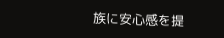族に安心感を提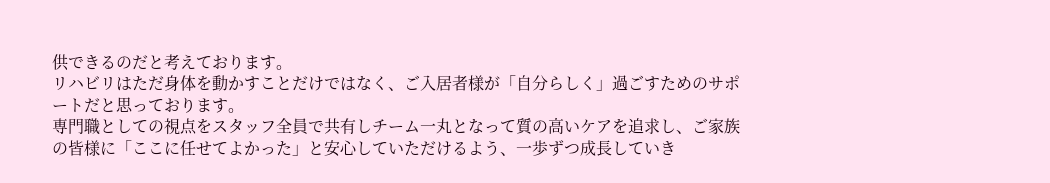供できるのだと考えております。
リハビリはただ身体を動かすことだけではなく、ご入居者様が「自分らしく」過ごすためのサポートだと思っております。
専門職としての視点をスタッフ全員で共有しチーム一丸となって質の高いケアを追求し、ご家族の皆様に「ここに任せてよかった」と安心していただけるよう、一歩ずつ成長していき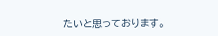たいと思っております。